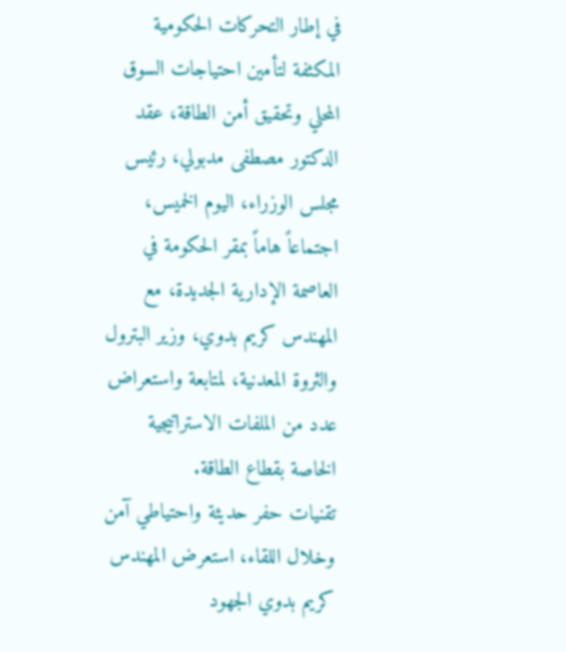في إطار التحركات الحكومية المكثفة لتأمين احتياجات السوق المحلي وتحقيق أمن الطاقة، عقد الدكتور مصطفى مدبولي، رئيس مجلس الوزراء، اليوم الخميس، اجتماعاً هاماً بمقر الحكومة في العاصمة الإدارية الجديدة، مع المهندس كريم بدوي، وزير البترول والثروة المعدنية، لمتابعة واستعراض عدد من الملفات الاستراتيجية الخاصة بقطاع الطاقة.
تقنيات حفر حديثة واحتياطي آمن وخلال اللقاء، استعرض المهندس كريم بدوي الجهود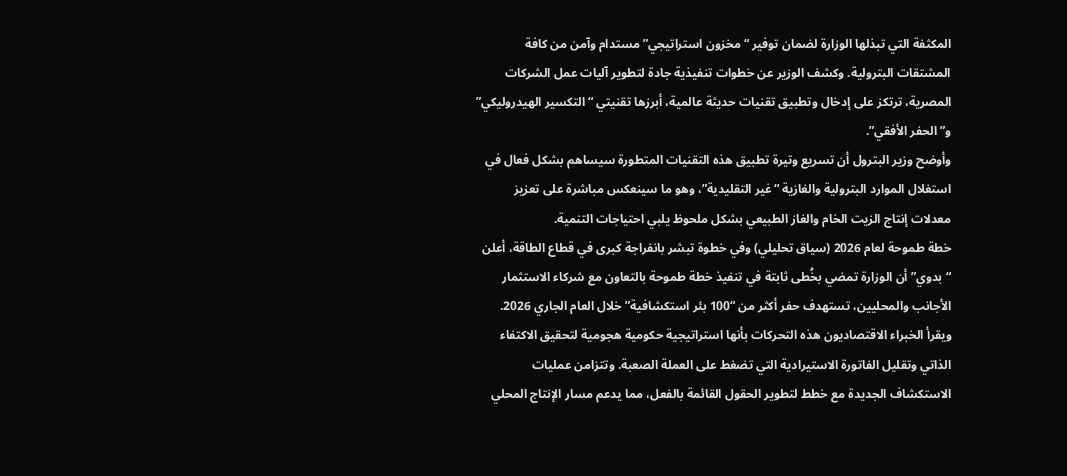المكثفة التي تبذلها الوزارة لضمان توفير “مخزون استراتيجي” مستدام وآمن من كافة المشتقات البترولية. وكشف الوزير عن خطوات تنفيذية جادة لتطوير آليات عمل الشركات المصرية، ترتكز على إدخال وتطبيق تقنيات حديثة عالمية، أبرزها تقنيتي “التكسير الهيدروليكي” و”الحفر الأفقي”.
وأوضح وزير البترول أن تسريع وتيرة تطبيق هذه التقنيات المتطورة سيساهم بشكل فعال في استغلال الموارد البترولية والغازية “غير التقليدية”، وهو ما سينعكس مباشرة على تعزيز معدلات إنتاج الزيت الخام والغاز الطبيعي بشكل ملحوظ يلبي احتياجات التنمية.
خطة طموحة لعام 2026 (سياق تحليلي) وفي خطوة تبشر بانفراجة كبرى في قطاع الطاقة، أعلن “بدوي” أن الوزارة تمضي بخُطى ثابتة في تنفيذ خطة طموحة بالتعاون مع شركاء الاستثمار الأجانب والمحليين، تستهدف حفر أكثر من “100 بئر استكشافية” خلال العام الجاري 2026.
ويقرأ الخبراء الاقتصاديون هذه التحركات بأنها استراتيجية حكومية هجومية لتحقيق الاكتفاء الذاتي وتقليل الفاتورة الاستيرادية التي تضغط على العملة الصعبة. وتتزامن عمليات الاستكشاف الجديدة مع خطط لتطوير الحقول القائمة بالفعل، مما يدعم مسار الإنتاج المحلي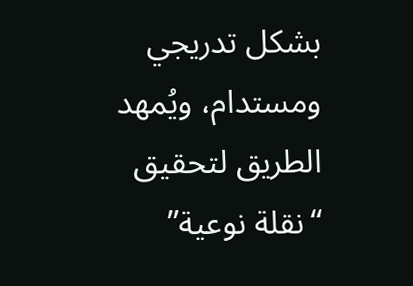بشكل تدريجي ومستدام، ويُمهد الطريق لتحقيق “نقلة نوعية”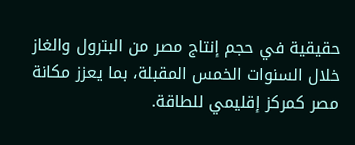حقيقية في حجم إنتاج مصر من البترول والغاز خلال السنوات الخمس المقبلة، بما يعزز مكانة مصر كمركز إقليمي للطاقة.